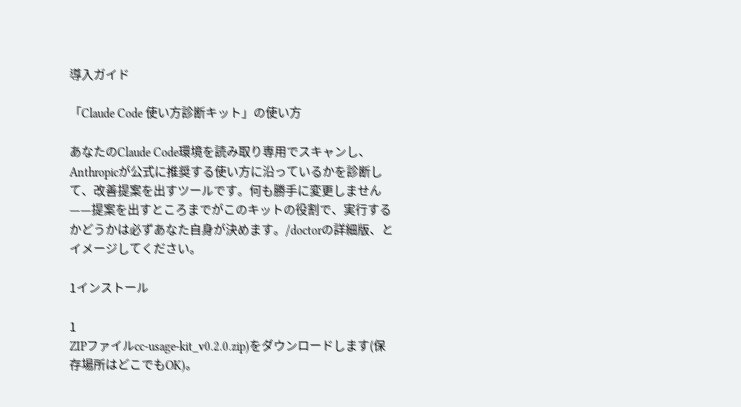導入ガイド

「Claude Code 使い方診断キット」の使い方

あなたのClaude Code環境を読み取り専用でスキャンし、Anthropicが公式に推奨する使い方に沿っているかを診断して、改善提案を出すツールです。何も勝手に変更しません——提案を出すところまでがこのキットの役割で、実行するかどうかは必ずあなた自身が決めます。/doctorの詳細版、とイメージしてください。

1インストール

1
ZIPファイルcc-usage-kit_v0.2.0.zip)をダウンロードします(保存場所はどこでもOK)。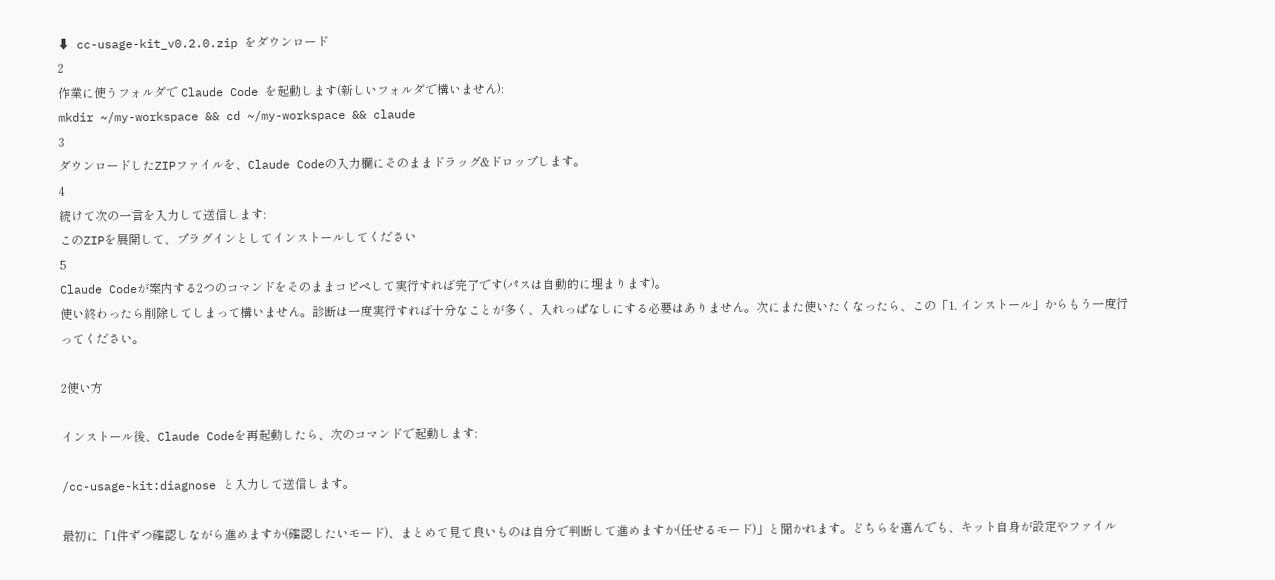⬇ cc-usage-kit_v0.2.0.zip をダウンロード
2
作業に使うフォルダで Claude Code を起動します(新しいフォルダで構いません):
mkdir ~/my-workspace && cd ~/my-workspace && claude
3
ダウンロードしたZIPファイルを、Claude Codeの入力欄にそのままドラッグ&ドロップします。
4
続けて次の一言を入力して送信します:
このZIPを展開して、プラグインとしてインストールしてください
5
Claude Codeが案内する2つのコマンドをそのままコピペして実行すれば完了です(パスは自動的に埋まります)。
使い終わったら削除してしまって構いません。診断は一度実行すれば十分なことが多く、入れっぱなしにする必要はありません。次にまた使いたくなったら、この「1. インストール」からもう一度行ってください。

2使い方

インストール後、Claude Codeを再起動したら、次のコマンドで起動します:

/cc-usage-kit:diagnose と入力して送信します。

最初に「1件ずつ確認しながら進めますか(確認したいモード)、まとめて見て良いものは自分で判断して進めますか(任せるモード)」と聞かれます。どちらを選んでも、キット自身が設定やファイル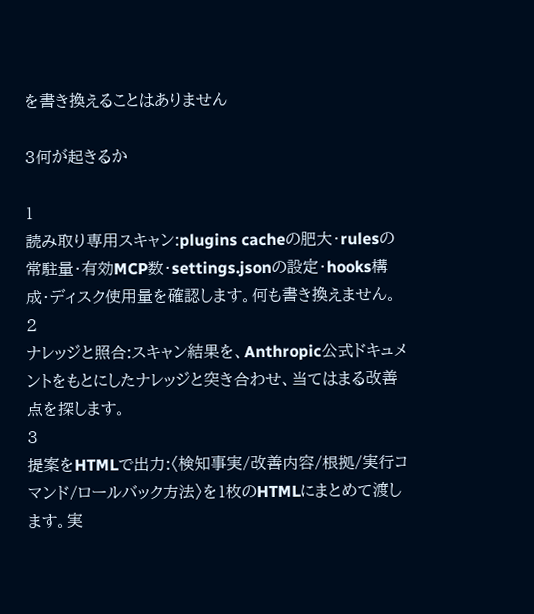を書き換えることはありません

3何が起きるか

1
読み取り専用スキャン:plugins cacheの肥大・rulesの常駐量・有効MCP数・settings.jsonの設定・hooks構成・ディスク使用量を確認します。何も書き換えません。
2
ナレッジと照合:スキャン結果を、Anthropic公式ドキュメントをもとにしたナレッジと突き合わせ、当てはまる改善点を探します。
3
提案をHTMLで出力:〈検知事実/改善内容/根拠/実行コマンド/ロールバック方法〉を1枚のHTMLにまとめて渡します。実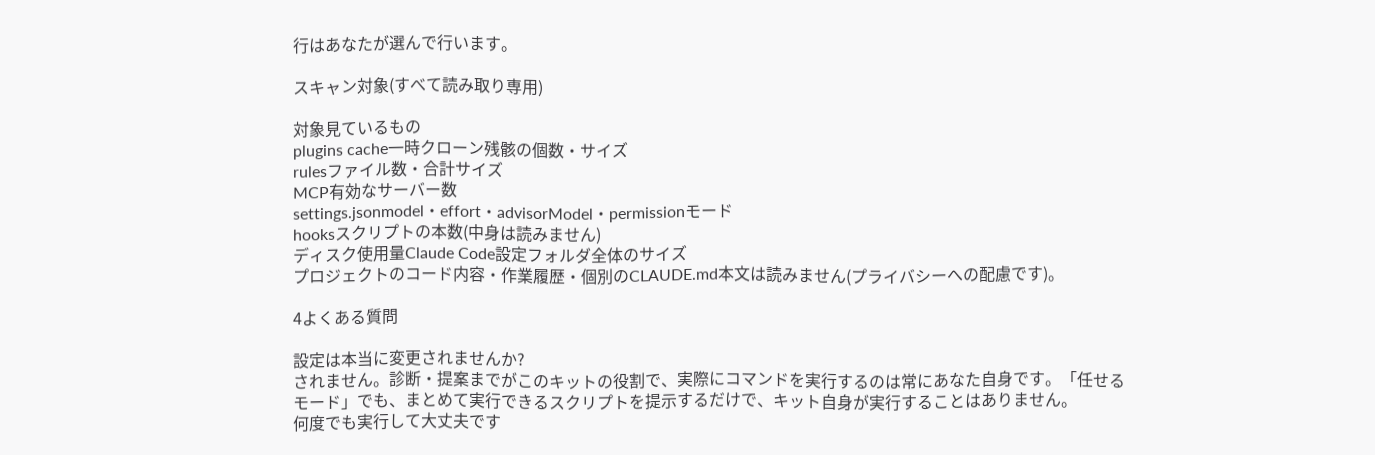行はあなたが選んで行います。

スキャン対象(すべて読み取り専用)

対象見ているもの
plugins cache一時クローン残骸の個数・サイズ
rulesファイル数・合計サイズ
MCP有効なサーバー数
settings.jsonmodel・effort・advisorModel・permissionモード
hooksスクリプトの本数(中身は読みません)
ディスク使用量Claude Code設定フォルダ全体のサイズ
プロジェクトのコード内容・作業履歴・個別のCLAUDE.md本文は読みません(プライバシーへの配慮です)。

4よくある質問

設定は本当に変更されませんか?
されません。診断・提案までがこのキットの役割で、実際にコマンドを実行するのは常にあなた自身です。「任せるモード」でも、まとめて実行できるスクリプトを提示するだけで、キット自身が実行することはありません。
何度でも実行して大丈夫です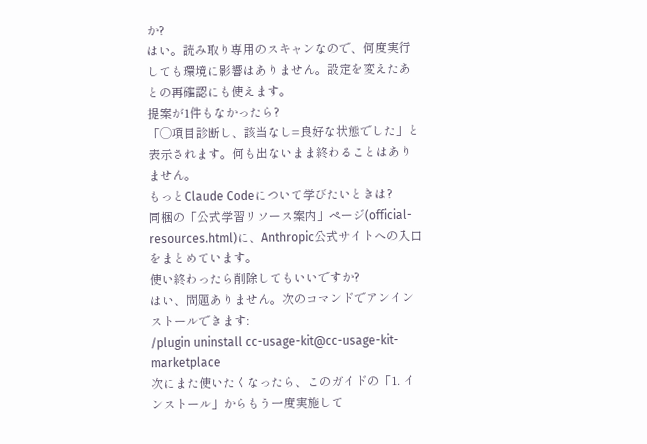か?
はい。読み取り専用のスキャンなので、何度実行しても環境に影響はありません。設定を変えたあとの再確認にも使えます。
提案が1件もなかったら?
「◯項目診断し、該当なし=良好な状態でした」と表示されます。何も出ないまま終わることはありません。
もっとClaude Codeについて学びたいときは?
同梱の「公式学習リソース案内」ページ(official-resources.html)に、Anthropic公式サイトへの入口をまとめています。
使い終わったら削除してもいいですか?
はい、問題ありません。次のコマンドでアンインストールできます:
/plugin uninstall cc-usage-kit@cc-usage-kit-marketplace
次にまた使いたくなったら、このガイドの「1. インストール」からもう一度実施して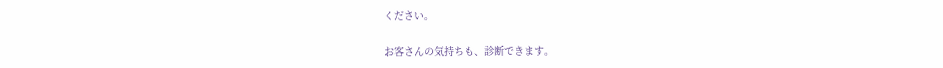ください。

お客さんの気持ちも、診断できます。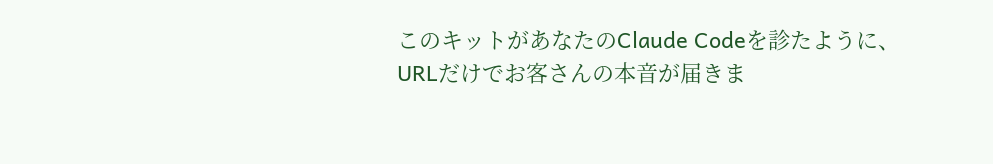このキットがあなたのClaude Codeを診たように、URLだけでお客さんの本音が届きま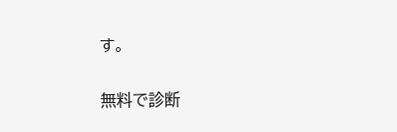す。

無料で診断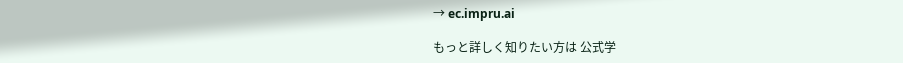→ ec.impru.ai

もっと詳しく知りたい方は 公式学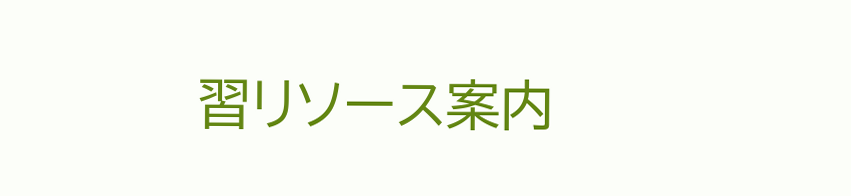習リソース案内